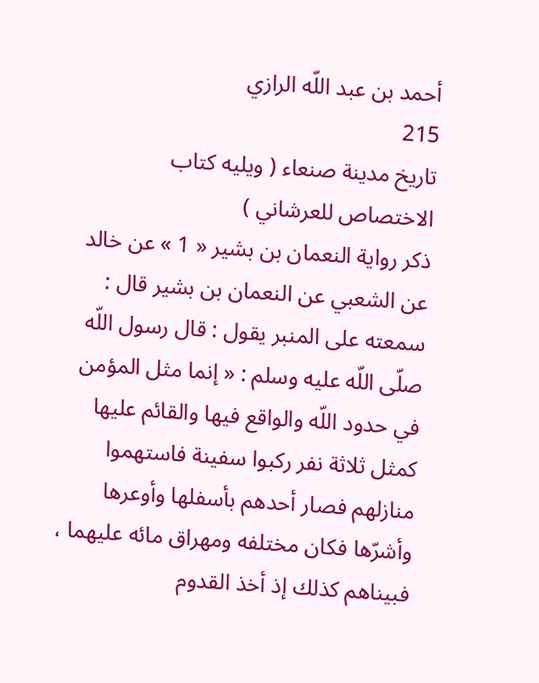أحمد بن عبد اللّه الرازي
215
تاريخ مدينة صنعاء ( ويليه كتاب الاختصاص للعرشاني )
ذكر رواية النعمان بن بشير « 1 » عن خالد عن الشعبي عن النعمان بن بشير قال : سمعته على المنبر يقول : قال رسول اللّه صلّى اللّه عليه وسلم : « إنما مثل المؤمن في حدود اللّه والواقع فيها والقائم عليها كمثل ثلاثة نفر ركبوا سفينة فاستهموا منازلهم فصار أحدهم بأسفلها وأوعرها وأشرّها فكان مختلفه ومهراق مائه عليهما ، فبيناهم كذلك إذ أخذ القدوم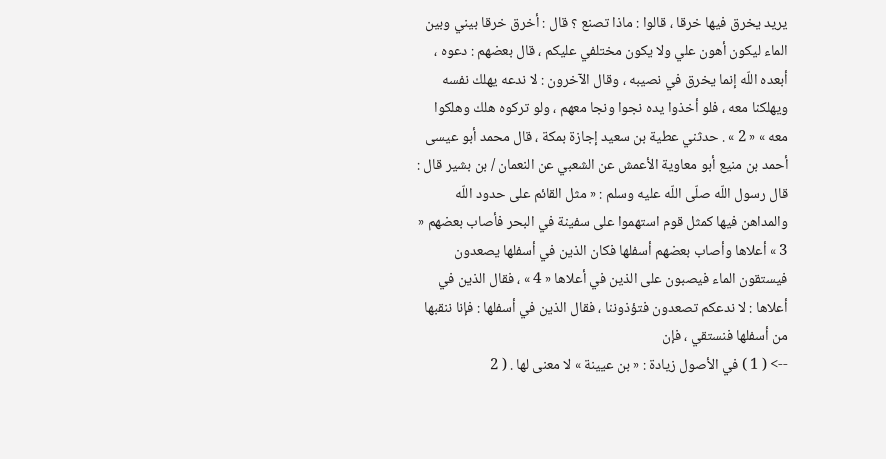يريد يخرق فيها خرقا ، قالوا : ماذا تصنع ؟ قال : أخرق خرقا بيني وبين الماء ليكون أهون علي ولا يكون مختلفي عليكم ، قال بعضهم : دعوه ، أبعده اللّه إنما يخرق في نصيبه ، وقال الآخرون : لا ندعه يهلك نفسه ويهلكنا معه ، فلو أخذوا يده نجوا ونجا معهم ، ولو تركوه هلك وهلكوا معه » « 2 » . حدثني عطية بن سعيد إجازة بمكة ، قال محمد أبو عيسى أحمد بن منيع أبو معاوية الأعمش عن الشعبي عن النعمان / بن بشير قال : قال رسول اللّه صلّى اللّه عليه وسلم : « مثل القائم على حدود اللّه والمداهن فيها كمثل قوم استهموا على سفينة في البحر فأصاب بعضهم « 3 » أعلاها وأصاب بعضهم أسفلها فكان الذين في أسفلها يصعدون فيستقون الماء فيصبون على الذين في أعلاها « 4 » ، فقال الذين في أعلاها : لا ندعكم تصعدون فتؤذوننا ، فقال الذين في أسفلها : فإنا ننقبها من أسفلها فنستقي ، فإن
--> ( 1 ) في الأصول زيادة : « بن عيينة » لا معنى لها . ( 2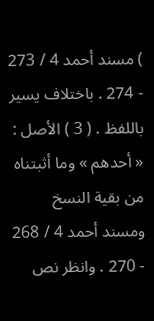) مسند أحمد 4 / 273 - 274 . باختلاف يسير باللفظ . ( 3 ) الأصل : « أحدهم » وما أثبتناه من بقية النسخ ومسند أحمد 4 / 268 - 270 . وانظر نص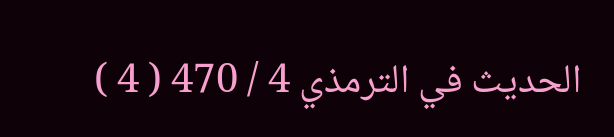الحديث في الترمذي 4 / 470 ( 4 )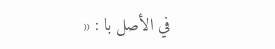في الأصل با : «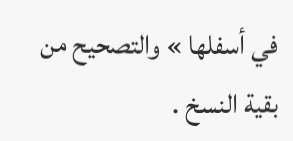في أسفلها » والتصحيح من بقية النسخ .